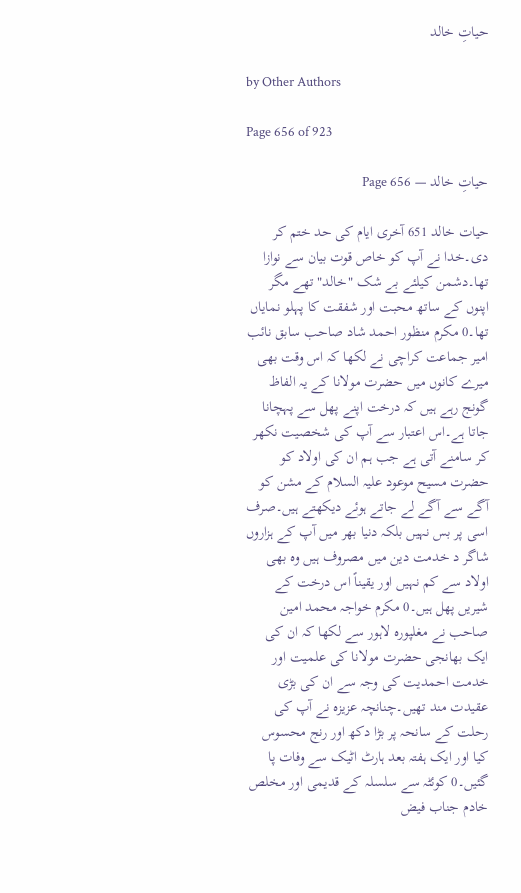حیاتِ خالد

by Other Authors

Page 656 of 923

حیاتِ خالد — Page 656

حیات خالد 651 آخری ایام کی حد ختم کر دی۔خدا نے آپ کو خاص قوت بیان سے نوازا تھا۔دشمن کیلئے بے شک "خالد" تھے مگر اپنوں کے ساتھ محبت اور شفقت کا پہلو نمایاں تھا۔0 مکرم منظور احمد شاد صاحب سابق نائب امیر جماعت کراچی نے لکھا کہ اس وقت بھی میرے کانوں میں حضرت مولانا کے یہ الفاظ گونج رہے ہیں کہ درخت اپنے پھل سے پہچانا جاتا ہے۔اس اعتبار سے آپ کی شخصیت نکھر کر سامنے آتی ہے جب ہم ان کی اولاد کو حضرت مسیح موعود علیہ السلام کے مشن کو آگے سے آگے لے جاتے ہوئے دیکھتے ہیں۔صرف اسی پر بس نہیں بلکہ دنیا بھر میں آپ کے ہزاروں شاگر د خدمت دین میں مصروف ہیں وہ بھی اولاد سے کم نہیں اور یقیناً اس درخت کے شیریں پھل ہیں۔0 مکرم خواجہ محمد امین صاحب نے مغلپورہ لاہور سے لکھا کہ ان کی ایک بھانجی حضرت مولانا کی علمیت اور خدمت احمدیت کی وجہ سے ان کی بڑی عقیدت مند تھیں۔چنانچہ عزیزہ نے آپ کی رحلت کے سانحہ پر بڑا دکھ اور رنج محسوس کیا اور ایک ہفتہ بعد ہارٹ اٹیک سے وفات پا گئیں۔0 کوئٹہ سے سلسلہ کے قدیمی اور مخلص خادم جناب فیض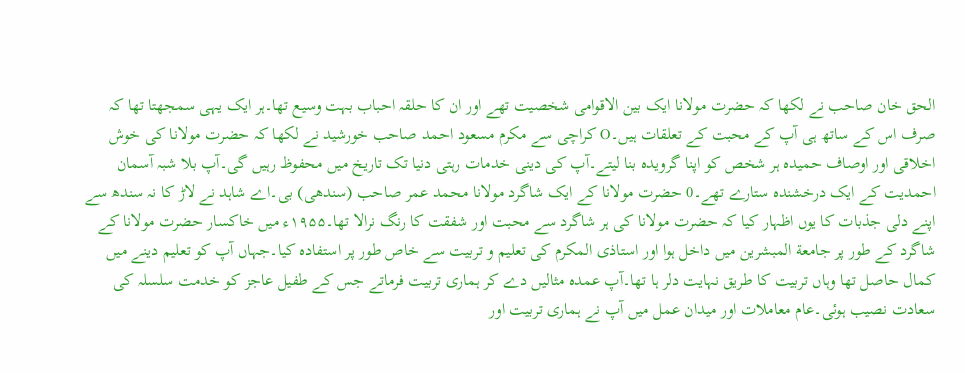الحق خان صاحب نے لکھا کہ حضرت مولانا ایک بین الاقوامی شخصیت تھے اور ان کا حلقہ احباب بہت وسیع تھا۔ہر ایک یہی سمجھتا تھا کہ صرف اس کے ساتھ ہی آپ کے محبت کے تعلقات ہیں۔O کراچی سے مکرم مسعود احمد صاحب خورشید نے لکھا کہ حضرت مولانا کی خوش اخلاقی اور اوصاف حمیدہ ہر شخص کو اپنا گرویدہ بنا لیتے۔آپ کی دینی خدمات رہتی دنیا تک تاریخ میں محفوظ رہیں گی۔آپ بلا شبہ آسمان احمدیت کے ایک درخشندہ ستارے تھے۔0 حضرت مولانا کے ایک شاگرد مولانا محمد عمر صاحب (سندھی) بی۔اے شاہد نے لاڑ کا نہ سندھ سے اپنے دلی جذبات کا یوں اظہار کیا کہ حضرت مولانا کی ہر شاگرد سے محبت اور شفقت کا رنگ نرالا تھا۔۱۹۵۵ء میں خاکسار حضرت مولانا کے شاگرد کے طور پر جامعة المبشرین میں داخل ہوا اور استاذی المکرم کی تعلیم و تربیت سے خاص طور پر استفادہ کیا۔جہاں آپ کو تعلیم دینے میں کمال حاصل تھا وہاں تربیت کا طریق نہایت دلر ہا تھا۔آپ عمدہ مثالیں دے کر ہماری تربیت فرماتے جس کے طفیل عاجز کو خدمت سلسلہ کی سعادت نصیب ہوئی۔عام معاملات اور میدان عمل میں آپ نے ہماری تربیت اور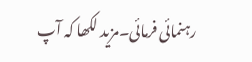رہنمائی فرمائی۔مزید لکھا کہ آپ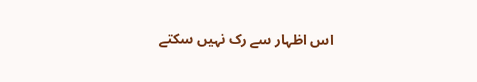اس اظہار سے رک نہیں سکتے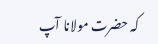کہ حضرت مولانا آپ